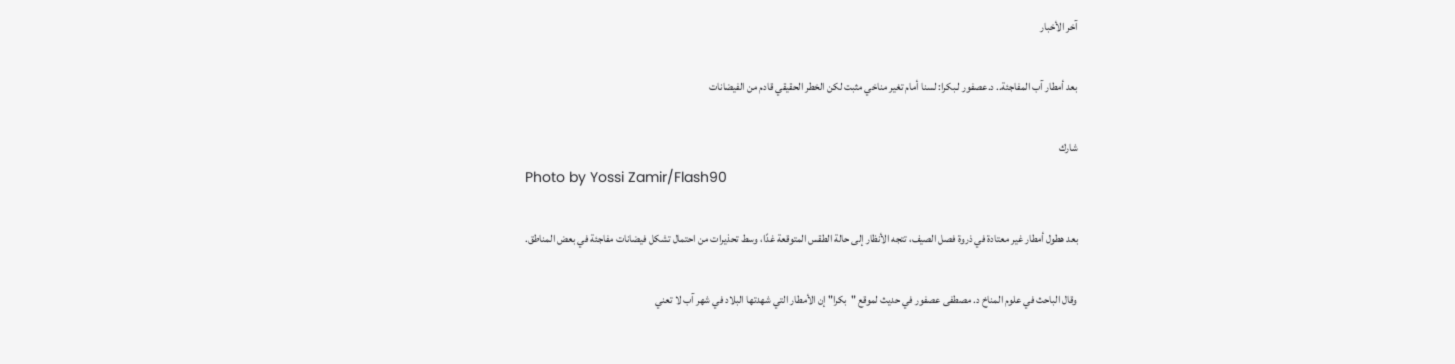آخر الأخبار

بعد أمطار آب المفاجئة.. د.عصفور لـبكرا: لسنا أمام تغير مناخي مثبت لكن الخطر الحقيقي قادم من الفيضانات

شارك
Photo by Yossi Zamir/Flash90

بعد هطول أمطار غير معتادة في ذروة فصل الصيف، تتجه الأنظار إلى حالة الطقس المتوقعة غدًا، وسط تحذيرات من احتمال تشكل فيضانات مفاجئة في بعض المناطق.

وقال الباحث في علوم المناخ د. مصطفى عصفور في حديث لموقع "بكرا" إن الأمطار التي شهدتها البلاد في شهر آب لا تعني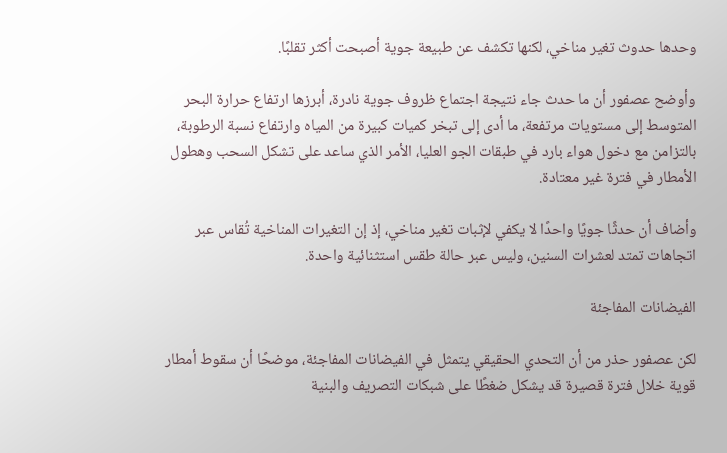وحدها حدوث تغير مناخي، لكنها تكشف عن طبيعة جوية أصبحت أكثر تقلبًا.

وأوضح عصفور أن ما حدث جاء نتيجة اجتماع ظروف جوية نادرة، أبرزها ارتفاع حرارة البحر المتوسط إلى مستويات مرتفعة، ما أدى إلى تبخر كميات كبيرة من المياه وارتفاع نسبة الرطوبة، بالتزامن مع دخول هواء بارد في طبقات الجو العليا، الأمر الذي ساعد على تشكل السحب وهطول الأمطار في فترة غير معتادة.

وأضاف أن حدثًا جويًا واحدًا لا يكفي لإثبات تغير مناخي، إذ إن التغيرات المناخية تُقاس عبر اتجاهات تمتد لعشرات السنين، وليس عبر حالة طقس استثنائية واحدة.

الفيضانات المفاجئة

لكن عصفور حذر من أن التحدي الحقيقي يتمثل في الفيضانات المفاجئة، موضحًا أن سقوط أمطار قوية خلال فترة قصيرة قد يشكل ضغطًا على شبكات التصريف والبنية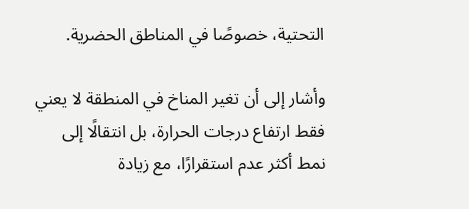التحتية، خصوصًا في المناطق الحضرية.

وأشار إلى أن تغير المناخ في المنطقة لا يعني فقط ارتفاع درجات الحرارة، بل انتقالًا إلى نمط أكثر عدم استقرارًا، مع زيادة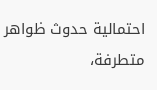احتمالية حدوث ظواهر متطرفة،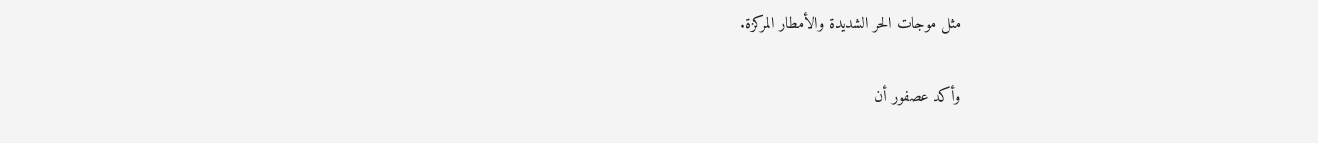مثل موجات الحر الشديدة والأمطار المركزة.

وأكد عصفور أن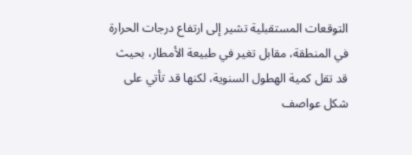التوقعات المستقبلية تشير إلى ارتفاع درجات الحرارة في المنطقة، مقابل تغير في طبيعة الأمطار، بحيث قد تقل كمية الهطول السنوية، لكنها قد تأتي على شكل عواصف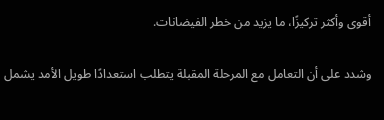أقوى وأكثر تركيزًا، ما يزيد من خطر الفيضانات.

وشدد على أن التعامل مع المرحلة المقبلة يتطلب استعدادًا طويل الأمد يشمل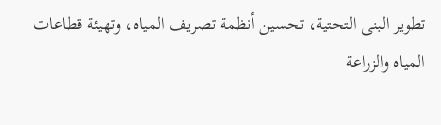تطوير البنى التحتية، تحسين أنظمة تصريف المياه، وتهيئة قطاعات المياه والزراعة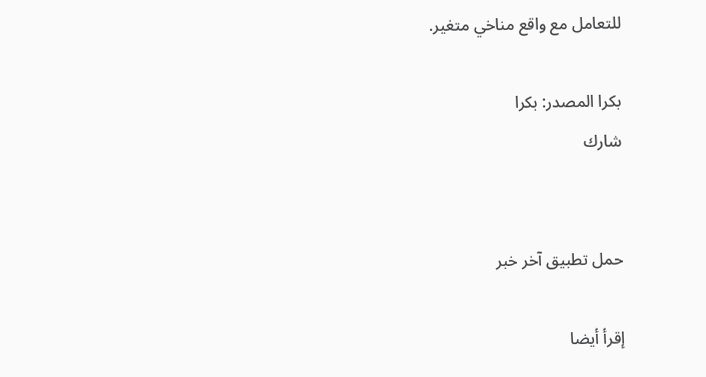للتعامل مع واقع مناخي متغير.

بكرا المصدر: بكرا
شارك


حمل تطبيق آخر خبر

إقرأ أيضا